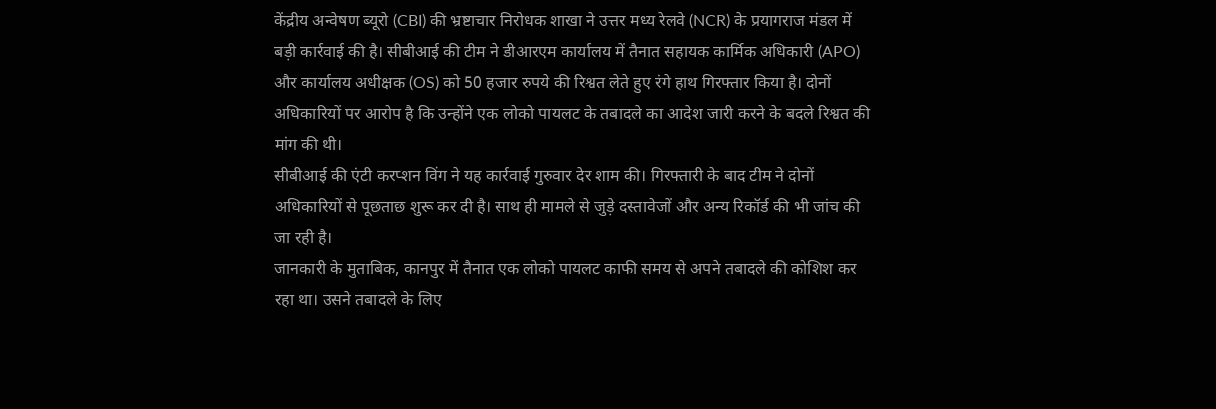केंद्रीय अन्वेषण ब्यूरो (CBI) की भ्रष्टाचार निरोधक शाखा ने उत्तर मध्य रेलवे (NCR) के प्रयागराज मंडल में बड़ी कार्रवाई की है। सीबीआई की टीम ने डीआरएम कार्यालय में तैनात सहायक कार्मिक अधिकारी (APO) और कार्यालय अधीक्षक (OS) को 50 हजार रुपये की रिश्वत लेते हुए रंगे हाथ गिरफ्तार किया है। दोनों अधिकारियों पर आरोप है कि उन्होंने एक लोको पायलट के तबादले का आदेश जारी करने के बदले रिश्वत की मांग की थी।
सीबीआई की एंटी करप्शन विंग ने यह कार्रवाई गुरुवार देर शाम की। गिरफ्तारी के बाद टीम ने दोनों अधिकारियों से पूछताछ शुरू कर दी है। साथ ही मामले से जुड़े दस्तावेजों और अन्य रिकॉर्ड की भी जांच की जा रही है।
जानकारी के मुताबिक, कानपुर में तैनात एक लोको पायलट काफी समय से अपने तबादले की कोशिश कर रहा था। उसने तबादले के लिए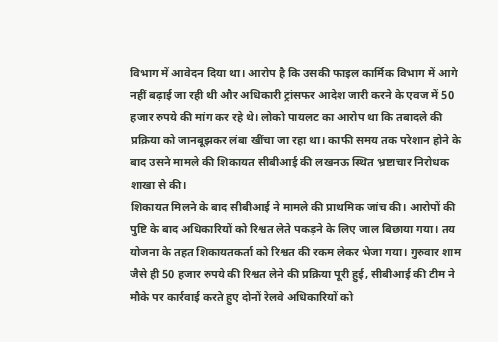विभाग में आवेदन दिया था। आरोप है कि उसकी फाइल कार्मिक विभाग में आगे नहीं बढ़ाई जा रही थी और अधिकारी ट्रांसफर आदेश जारी करने के एवज में 50 हजार रुपये की मांग कर रहे थे। लोको पायलट का आरोप था कि तबादले की प्रक्रिया को जानबूझकर लंबा खींचा जा रहा था। काफी समय तक परेशान होने के बाद उसने मामले की शिकायत सीबीआई की लखनऊ स्थित भ्रष्टाचार निरोधक शाखा से की।
शिकायत मिलने के बाद सीबीआई ने मामले की प्राथमिक जांच की। आरोपों की पुष्टि के बाद अधिकारियों को रिश्वत लेते पकड़ने के लिए जाल बिछाया गया। तय योजना के तहत शिकायतकर्ता को रिश्वत की रकम लेकर भेजा गया। गुरुवार शाम जैसे ही 50 हजार रुपये की रिश्वत लेने की प्रक्रिया पूरी हुई, सीबीआई की टीम ने मौके पर कार्रवाई करते हुए दोनों रेलवे अधिकारियों को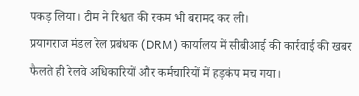पकड़ लिया। टीम ने रिश्वत की रकम भी बरामद कर ली।
प्रयागराज मंडल रेल प्रबंधक (DRM) कार्यालय में सीबीआई की कार्रवाई की खबर फैलते ही रेलवे अधिकारियों और कर्मचारियों में हड़कंप मच गया।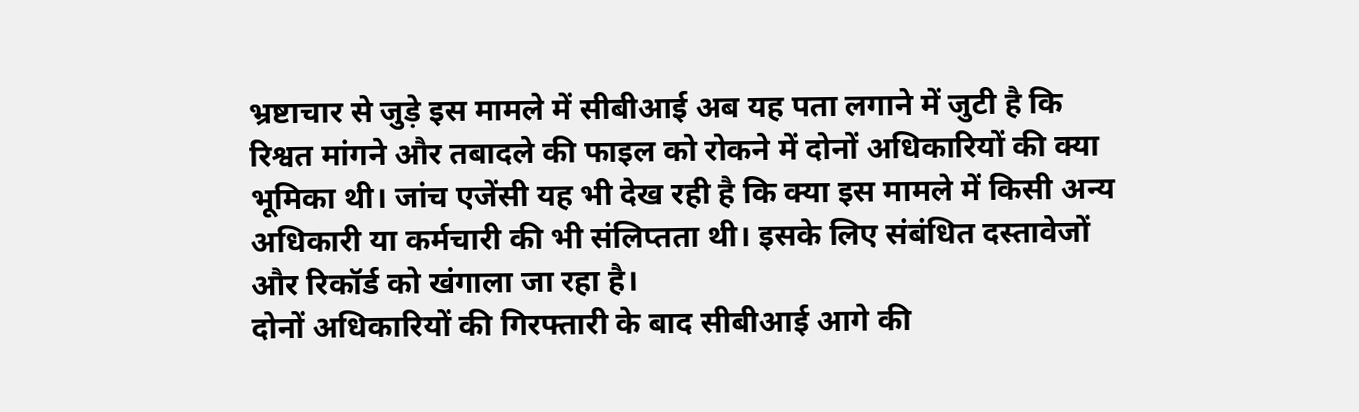भ्रष्टाचार से जुड़े इस मामले में सीबीआई अब यह पता लगाने में जुटी है कि रिश्वत मांगने और तबादले की फाइल को रोकने में दोनों अधिकारियों की क्या भूमिका थी। जांच एजेंसी यह भी देख रही है कि क्या इस मामले में किसी अन्य अधिकारी या कर्मचारी की भी संलिप्तता थी। इसके लिए संबंधित दस्तावेजों और रिकॉर्ड को खंगाला जा रहा है।
दोनों अधिकारियों की गिरफ्तारी के बाद सीबीआई आगे की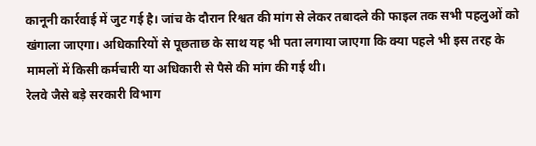कानूनी कार्रवाई में जुट गई है। जांच के दौरान रिश्वत की मांग से लेकर तबादले की फाइल तक सभी पहलुओं को खंगाला जाएगा। अधिकारियों से पूछताछ के साथ यह भी पता लगाया जाएगा कि क्या पहले भी इस तरह के मामलों में किसी कर्मचारी या अधिकारी से पैसे की मांग की गई थी।
रेलवे जैसे बड़े सरकारी विभाग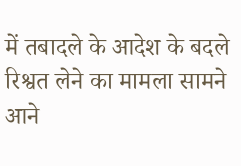में तबादले के आदेश के बदले रिश्वत लेने का मामला सामने आने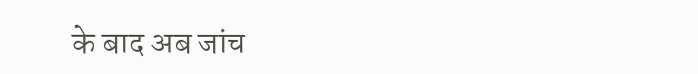के बाद अब जांच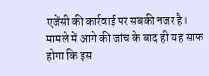एजेंसी की कार्रवाई पर सबकी नजर है। मामले में आगे की जांच के बाद ही यह साफ होगा कि इस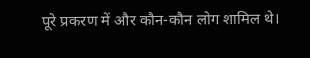पूरे प्रकरण में और कौन-कौन लोग शामिल थे।